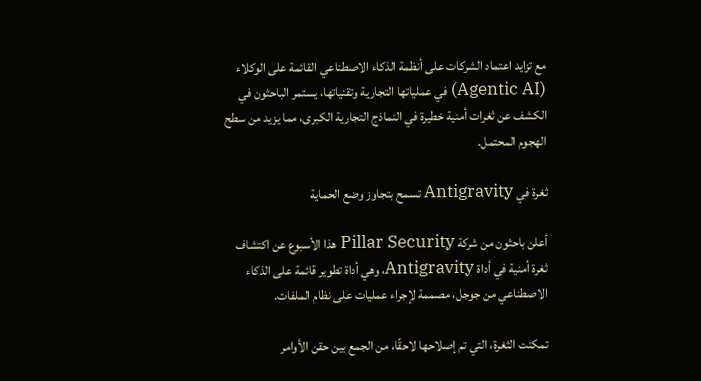مع تزايد اعتماد الشركات على أنظمة الذكاء الاصطناعي القائمة على الوكلاء (Agentic AI) في عملياتها التجارية وتقنياتها، يستمر الباحثون في الكشف عن ثغرات أمنية خطيرة في النماذج التجارية الكبرى، مما يزيد من سطح الهجوم المحتمل.

ثغرة في Antigravity تسمح بتجاوز وضع الحماية

أعلن باحثون من شركة Pillar Security هذا الأسبوع عن اكتشاف ثغرة أمنية في أداة Antigravity، وهي أداة تطوير قائمة على الذكاء الاصطناعي من جوجل، مصممة لإجراء عمليات على نظام الملفات.

تمكنت الثغرة، التي تم إصلاحها لاحقًا، من الجمع بين حقن الأوامر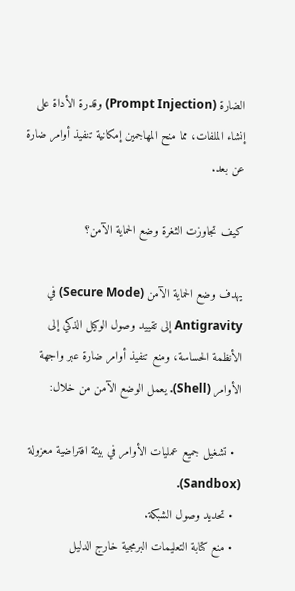الضارة (Prompt Injection) وقدرة الأداة على إنشاء الملفات، مما منح المهاجمين إمكانية تنفيذ أوامر ضارة عن بعد.

كيف تجاوزت الثغرة وضع الحماية الآمن؟

يهدف وضع الحماية الآمن (Secure Mode) في Antigravity إلى تقييد وصول الوكيل الذكي إلى الأنظمة الحساسة، ومنع تنفيذ أوامر ضارة عبر واجهة الأوامر (Shell). يعمل الوضع الآمن من خلال:

  • تشغيل جميع عمليات الأوامر في بيئة افتراضية معزولة (Sandbox).
  • تحديد وصول الشبكة.
  • منع كتابة التعليمات البرمجية خارج الدليل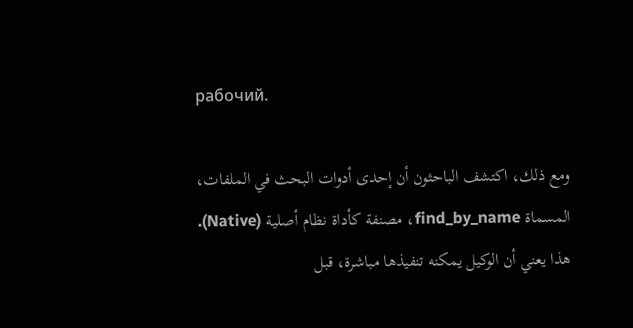рабочий.

ومع ذلك، اكتشف الباحثون أن إحدى أدوات البحث في الملفات، المسماة find_by_name، مصنفة كأداة نظام أصلية (Native). هذا يعني أن الوكيل يمكنه تنفيذها مباشرة، قبل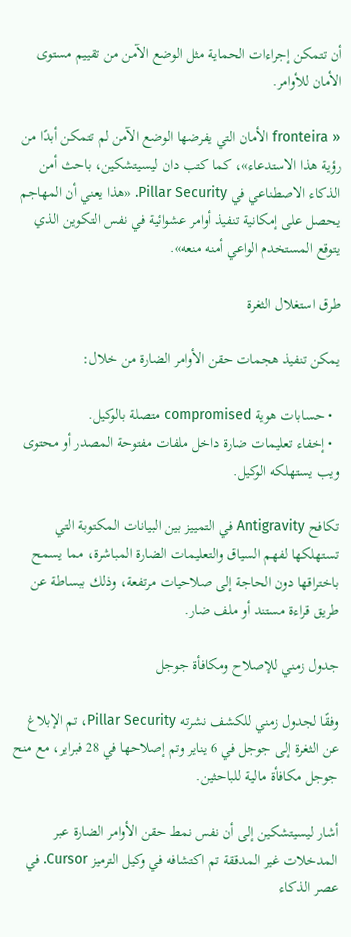أن تتمكن إجراءات الحماية مثل الوضع الآمن من تقييم مستوى الأمان للأوامر.

« fronteira الأمان التي يفرضها الوضع الآمن لم تتمكن أبدًا من رؤية هذا الاستدعاء»، كما كتب دان ليسيتشكين، باحث أمن الذكاء الاصطناعي في Pillar Security. «هذا يعني أن المهاجم يحصل على إمكانية تنفيذ أوامر عشوائية في نفس التكوين الذي يتوقع المستخدم الواعي أمنه منعه».

طرق استغلال الثغرة

يمكن تنفيذ هجمات حقن الأوامر الضارة من خلال:

  • حسابات هوية compromised متصلة بالوكيل.
  • إخفاء تعليمات ضارة داخل ملفات مفتوحة المصدر أو محتوى ويب يستهلكه الوكيل.

تكافح Antigravity في التمييز بين البيانات المكتوبة التي تستهلكها لفهم السياق والتعليمات الضارة المباشرة، مما يسمح باختراقها دون الحاجة إلى صلاحيات مرتفعة، وذلك ببساطة عن طريق قراءة مستند أو ملف ضار.

جدول زمني للإصلاح ومكافأة جوجل

وفقًا لجدول زمني للكشف نشرته Pillar Security، تم الإبلاغ عن الثغرة إلى جوجل في 6 يناير وتم إصلاحها في 28 فبراير، مع منح جوجل مكافأة مالية للباحثين.

أشار ليسيتشكين إلى أن نفس نمط حقن الأوامر الضارة عبر المدخلات غير المدققة تم اكتشافه في وكيل الترميز Cursor. في عصر الذكاء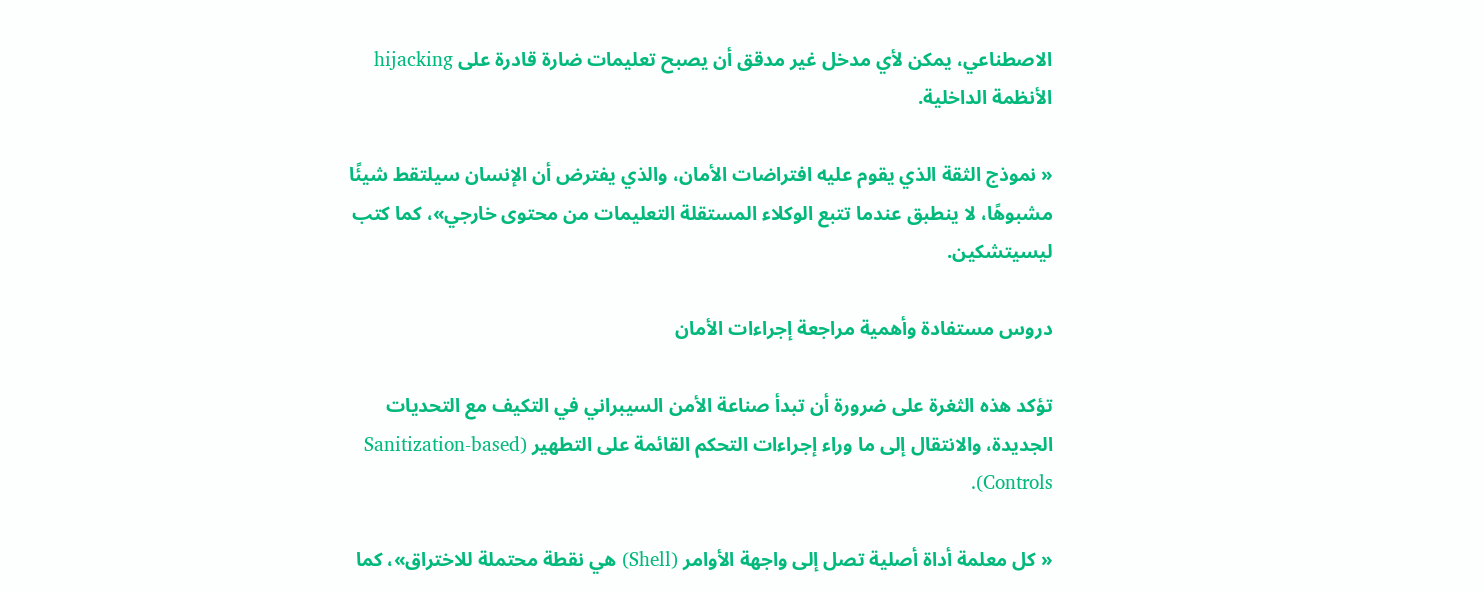الاصطناعي، يمكن لأي مدخل غير مدقق أن يصبح تعليمات ضارة قادرة على hijacking الأنظمة الداخلية.

« نموذج الثقة الذي يقوم عليه افتراضات الأمان، والذي يفترض أن الإنسان سيلتقط شيئًا مشبوهًا، لا ينطبق عندما تتبع الوكلاء المستقلة التعليمات من محتوى خارجي»، كما كتب ليسيتشكين.

دروس مستفادة وأهمية مراجعة إجراءات الأمان

تؤكد هذه الثغرة على ضرورة أن تبدأ صناعة الأمن السيبراني في التكيف مع التحديات الجديدة، والانتقال إلى ما وراء إجراءات التحكم القائمة على التطهير (Sanitization-based Controls).

« كل معلمة أداة أصلية تصل إلى واجهة الأوامر (Shell) هي نقطة محتملة للاختراق»، كما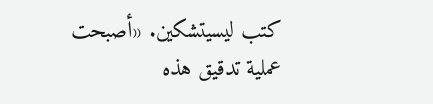كتب ليسيتشكين. «أصبحت عملية تدقيق هذه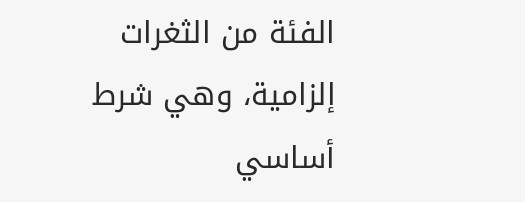الفئة من الثغرات إلزامية، وهي شرط أساسي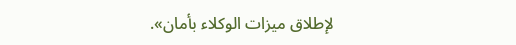لإطلاق ميزات الوكلاء بأمان».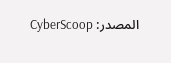المصدر: CyberScoop